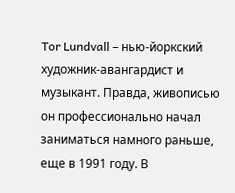Tor Lundvall – нью-йоркский художник-авангардист и музыкант. Правда, живописью он профессионально начал заниматься намного раньше, еще в 1991 году. В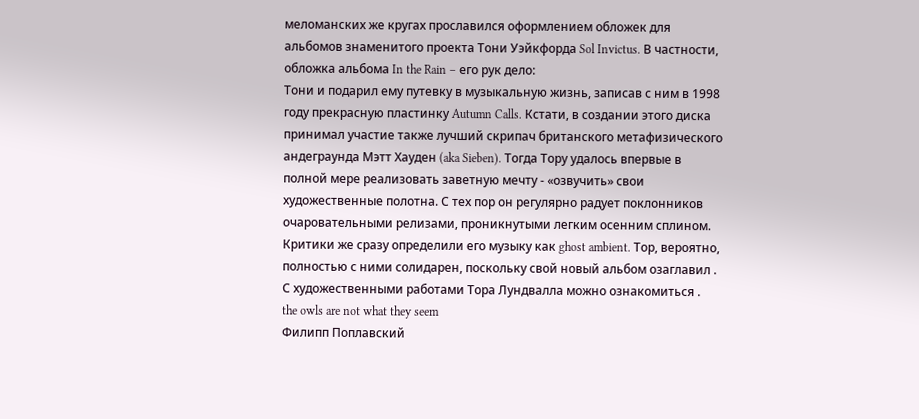меломанских же кругах прославился оформлением обложек для альбомов знаменитого проекта Тони Уэйкфорда Sol Invictus. В частности, обложка альбома In the Rain – его рук дело:
Тони и подарил ему путевку в музыкальную жизнь, записав с ним в 1998 году прекрасную пластинку Autumn Calls. Кстати, в создании этого диска принимал участие также лучший скрипач британского метафизического андеграунда Мэтт Хауден (aka Sieben). Тогда Тору удалось впервые в полной мере реализовать заветную мечту - «озвучить» свои художественные полотна. С тех пор он регулярно радует поклонников очаровательными релизами, проникнутыми легким осенним сплином.
Критики же сразу определили его музыку как ghost ambient. Тор, вероятно, полностью с ними солидарен, поскольку свой новый альбом озаглавил .
С художественными работами Тора Лундвалла можно ознакомиться .
the owls are not what they seem
Филипп Поплавский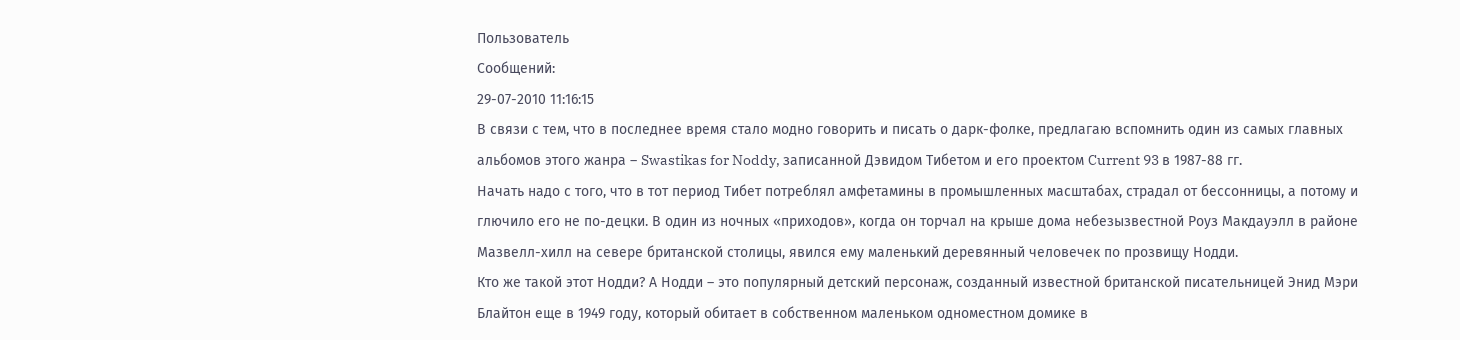Пользователь
Сообщений:
29-07-2010 11:16:15
В связи с тем, что в последнее время стало модно говорить и писать о дарк-фолке, предлагаю вспомнить один из самых главных альбомов этого жанра – Swastikas for Noddy, записанной Дэвидом Тибетом и его проектом Current 93 в 1987-88 гг.
Начать надо с того, что в тот период Тибет потреблял амфетамины в промышленных масштабах, страдал от бессонницы, а потому и глючило его не по-децки. В один из ночных «приходов», когда он торчал на крыше дома небезызвестной Роуз Макдауэлл в районе Мазвелл-хилл на севере британской столицы, явился ему маленький деревянный человечек по прозвищу Нодди.
Кто же такой этот Нодди? А Нодди – это популярный детский персонаж, созданный известной британской писательницей Энид Мэри Блайтон еще в 1949 году, который обитает в собственном маленьком одноместном домике в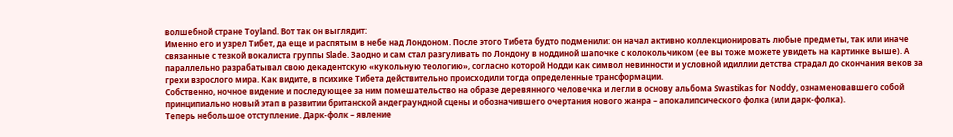волшебной стране Toyland. Вот так он выглядит:
Именно его и узрел Тибет, да еще и распятым в небе над Лондоном. После этого Тибета будто подменили: он начал активно коллекционировать любые предметы, так или иначе связанные с тезкой вокалиста группы Slade. Заодно и сам стал разгуливать по Лондону в ноддиной шапочке с колокольчиком (ее вы тоже можете увидеть на картинке выше). А параллельно разрабатывал свою декадентскую «кукольную теологию», согласно которой Нодди как символ невинности и условной идиллии детства страдал до скончания веков за грехи взрослого мира. Как видите, в психике Тибета действительно происходили тогда определенные трансформации.
Собственно, ночное видение и последующее за ним помешательство на образе деревянного человечка и легли в основу альбома Swastikas for Noddy, ознаменовавшего собой принципиально новый этап в развитии британской андеграундной сцены и обозначившего очертания нового жанра – апокалипсического фолка (или дарк-фолка).
Теперь небольшое отступление. Дарк-фолк – явление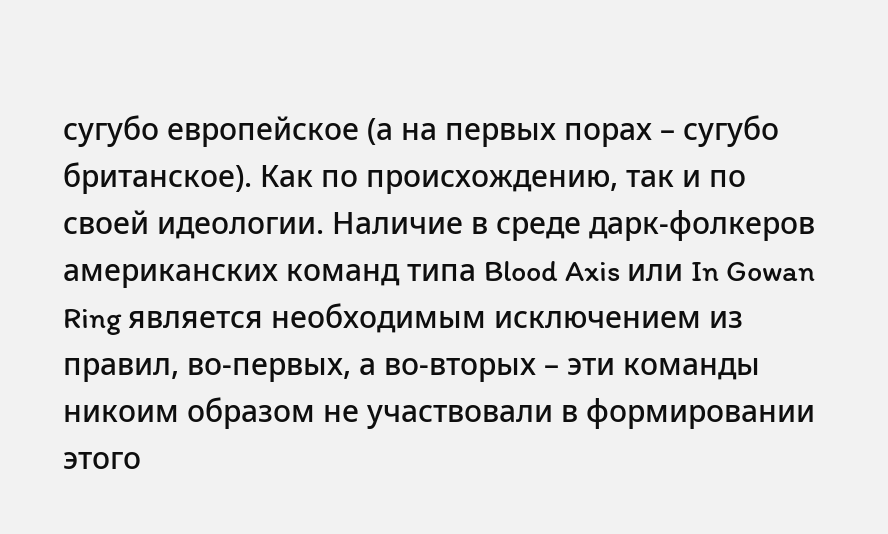сугубо европейское (а на первых порах – сугубо британское). Как по происхождению, так и по своей идеологии. Наличие в среде дарк-фолкеров американских команд типа Blood Axis или In Gowan Ring является необходимым исключением из правил, во-первых, а во-вторых – эти команды никоим образом не участвовали в формировании этого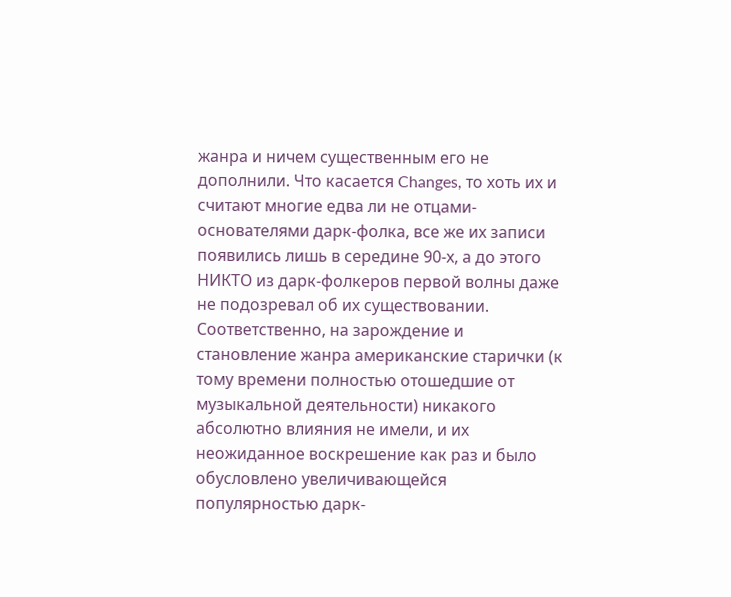жанра и ничем существенным его не дополнили. Что касается Changes, то хоть их и считают многие едва ли не отцами-основателями дарк-фолка, все же их записи появились лишь в середине 90-х, а до этого НИКТО из дарк-фолкеров первой волны даже не подозревал об их существовании. Соответственно, на зарождение и становление жанра американские старички (к тому времени полностью отошедшие от музыкальной деятельности) никакого абсолютно влияния не имели, и их неожиданное воскрешение как раз и было обусловлено увеличивающейся популярностью дарк-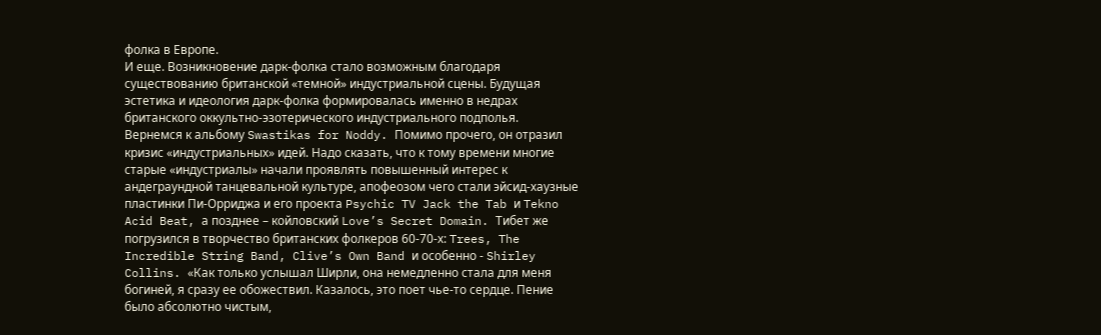фолка в Европе.
И еще. Возникновение дарк-фолка стало возможным благодаря существованию британской «темной» индустриальной сцены. Будущая эстетика и идеология дарк-фолка формировалась именно в недрах британского оккультно-эзотерического индустриального подполья.
Вернемся к альбому Swastikas for Noddy. Помимо прочего, он отразил кризис «индустриальных» идей. Надо сказать, что к тому времени многие старые «индустриалы» начали проявлять повышенный интерес к андеграундной танцевальной культуре, апофеозом чего стали эйсид-хаузные пластинки Пи-Орриджа и его проекта Psychic TV Jack the Tab и Tekno Acid Beat, а позднее – койловский Love’s Secret Domain. Тибет же погрузился в творчество британских фолкеров 60-70-х: Trees, The Incredible String Band, Clive’s Own Band и особенно - Shirley Collins. «Как только услышал Ширли, она немедленно стала для меня богиней, я сразу ее обожествил. Казалось, это поет чье-то сердце. Пение было абсолютно чистым,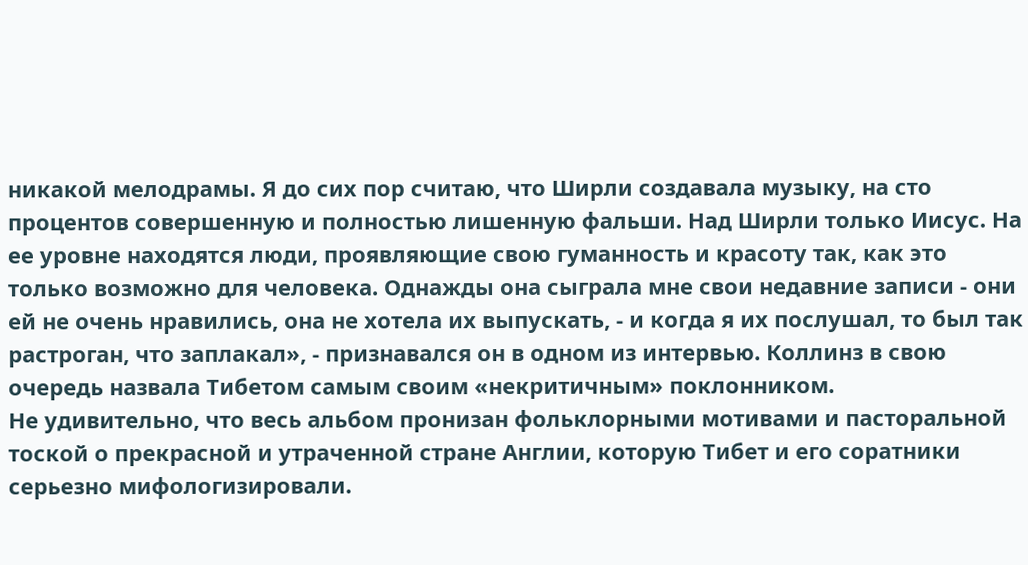никакой мелодрамы. Я до сих пор считаю, что Ширли создавала музыку, на сто процентов совершенную и полностью лишенную фальши. Над Ширли только Иисус. На ее уровне находятся люди, проявляющие свою гуманность и красоту так, как это только возможно для человека. Однажды она сыграла мне свои недавние записи - они ей не очень нравились, она не хотела их выпускать, - и когда я их послушал, то был так растроган, что заплакал», - признавался он в одном из интервью. Коллинз в свою очередь назвала Тибетом самым своим «некритичным» поклонником.
Не удивительно, что весь альбом пронизан фольклорными мотивами и пасторальной тоской о прекрасной и утраченной стране Англии, которую Тибет и его соратники серьезно мифологизировали.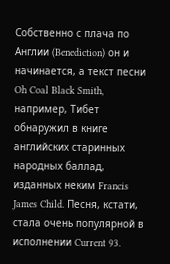Собственно с плача по Англии (Benediction) он и начинается, а текст песни Oh Coal Black Smith, например, Тибет обнаружил в книге английских старинных народных баллад, изданных неким Francis James Child. Песня, кстати, стала очень популярной в исполнении Current 93.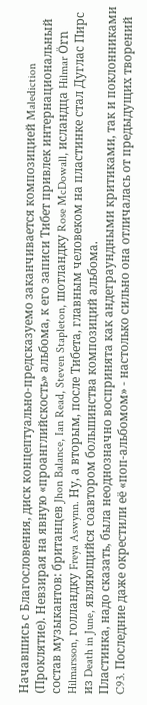Начавшись с Благословения, диск концептуально-предсказуемо заканчивается композицией Malediction (Проклятие). Невзирая на явную «проанглийскость» альбома, к его записи Тибет привлек интернациональный состав музыкантов: британцев Jhon Balance, Ian Read, Steven Stapleton, шотландку Rose McDowall, исландца Hilmar Örn Hilmarsson, голландку Freya Aswynn. Ну, а вторым, после Тибета, главным человеком на пластинке стал Дуглас Пирс из Death in June, являющийся соавтором большинства композиций альбома.
Пластинка, надо сказать, была неоднозначно воспринята как андеграундными критиками, так и поклонниками C93. Последние даже окрестили её «поп-альбомом» - настолько сильно она отличалась от предыдущих творений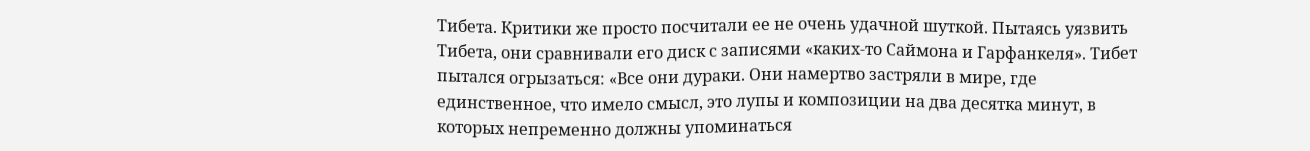Тибета. Критики же просто посчитали ее не очень удачной шуткой. Пытаясь уязвить Тибета, они сравнивали его диск с записями «каких-то Саймона и Гарфанкеля». Тибет пытался огрызаться: «Все они дураки. Они намертво застряли в мире, где единственное, что имело смысл, это лупы и композиции на два десятка минут, в которых непременно должны упоминаться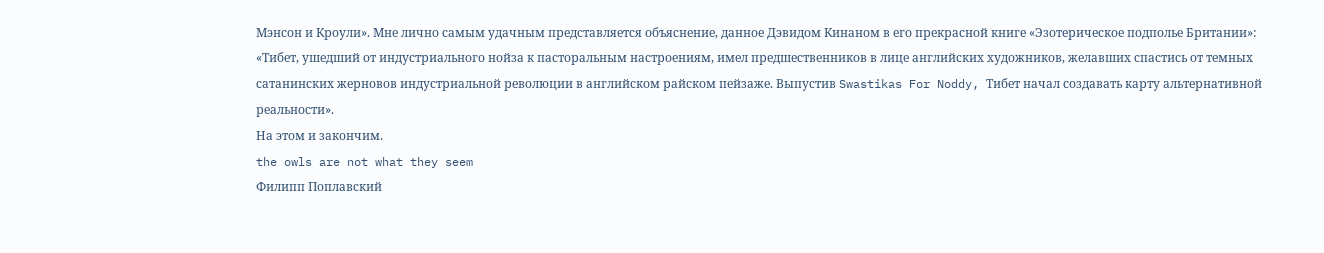Мэнсон и Кроули». Мне лично самым удачным представляется объяснение, данное Дэвидом Кинаном в его прекрасной книге «Эзотерическое подполье Британии»: «Тибет, ушедший от индустриального нойза к пасторальным настроениям, имел предшественников в лице английских художников, желавших спастись от темных сатанинских жерновов индустриальной революции в английском райском пейзаже. Выпустив Swastikas For Noddy, Тибет начал создавать карту альтернативной реальности».
На этом и закончим.
the owls are not what they seem
Филипп Поплавский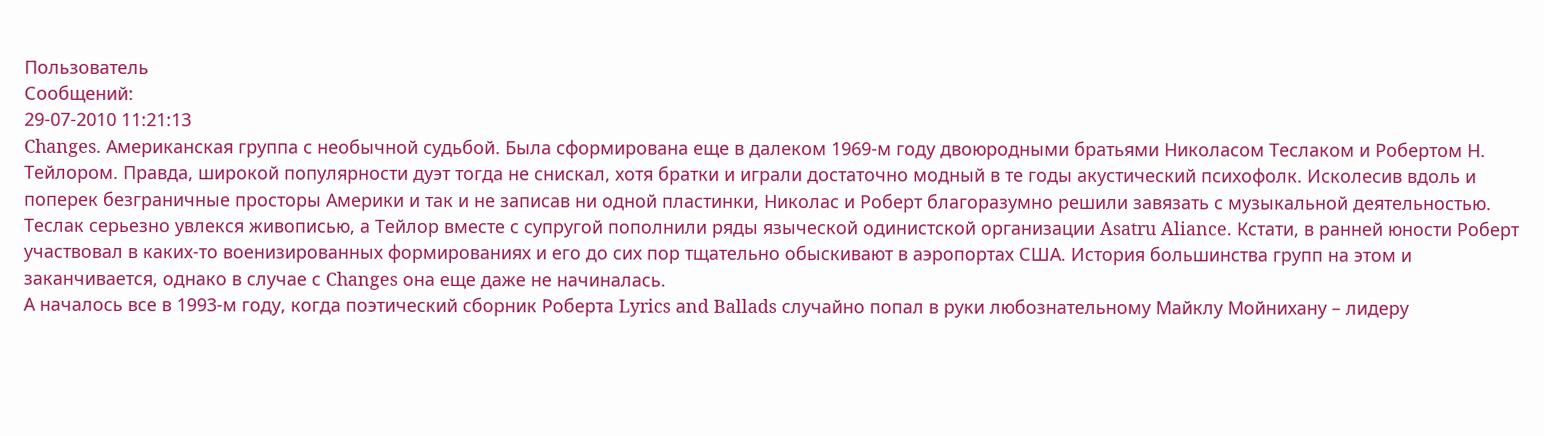Пользователь
Сообщений:
29-07-2010 11:21:13
Changes. Американская группа с необычной судьбой. Была сформирована еще в далеком 1969-м году двоюродными братьями Николасом Теслаком и Робертом Н. Тейлором. Правда, широкой популярности дуэт тогда не снискал, хотя братки и играли достаточно модный в те годы акустический психофолк. Исколесив вдоль и поперек безграничные просторы Америки и так и не записав ни одной пластинки, Николас и Роберт благоразумно решили завязать с музыкальной деятельностью. Теслак серьезно увлекся живописью, а Тейлор вместе с супругой пополнили ряды языческой одинистской организации Asatru Aliance. Кстати, в ранней юности Роберт участвовал в каких-то военизированных формированиях и его до сих пор тщательно обыскивают в аэропортах США. История большинства групп на этом и заканчивается, однако в случае с Changes она еще даже не начиналась.
А началось все в 1993-м году, когда поэтический сборник Роберта Lyrics аnd Ballads случайно попал в руки любознательному Майклу Мойнихану – лидеру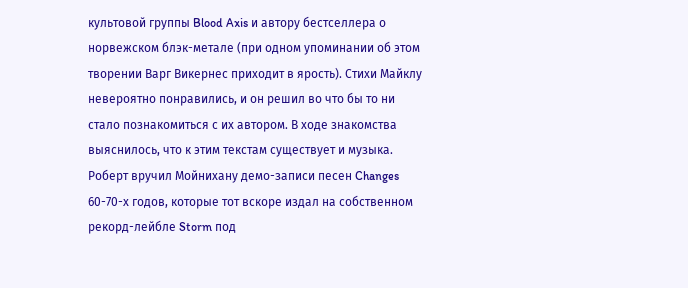культовой группы Blood Axis и автору бестселлера о норвежском блэк-метале (при одном упоминании об этом творении Варг Викернес приходит в ярость). Стихи Майклу невероятно понравились, и он решил во что бы то ни стало познакомиться с их автором. В ходе знакомства выяснилось, что к этим текстам существует и музыка. Роберт вручил Мойнихану демо-записи песен Changes 60-70-х годов, которые тот вскоре издал на собственном рекорд-лейбле Storm под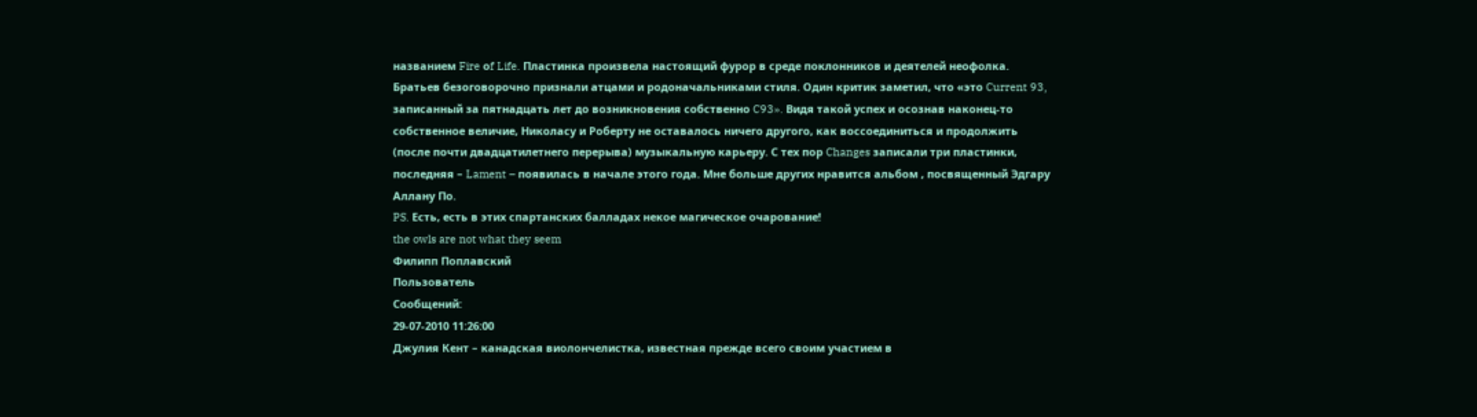названием Fire оf Life. Пластинка произвела настоящий фурор в среде поклонников и деятелей неофолка. Братьев безоговорочно признали атцами и родоначальниками стиля. Один критик заметил, что «это Current 93, записанный за пятнадцать лет до возникновения собственно C93». Видя такой успех и осознав наконец-то собственное величие, Николасу и Роберту не оставалось ничего другого, как воссоединиться и продолжить (после почти двадцатилетнего перерыва) музыкальную карьеру. С тех пор Changes записали три пластинки, последняя – Lament – появилась в начале этого года. Мне больше других нравится альбом , посвященный Эдгару Аллану По.
PS. Есть, есть в этих спартанских балладах некое магическое очарование!
the owls are not what they seem
Филипп Поплавский
Пользователь
Сообщений:
29-07-2010 11:26:00
Джулия Кент – канадская виолончелистка, известная прежде всего своим участием в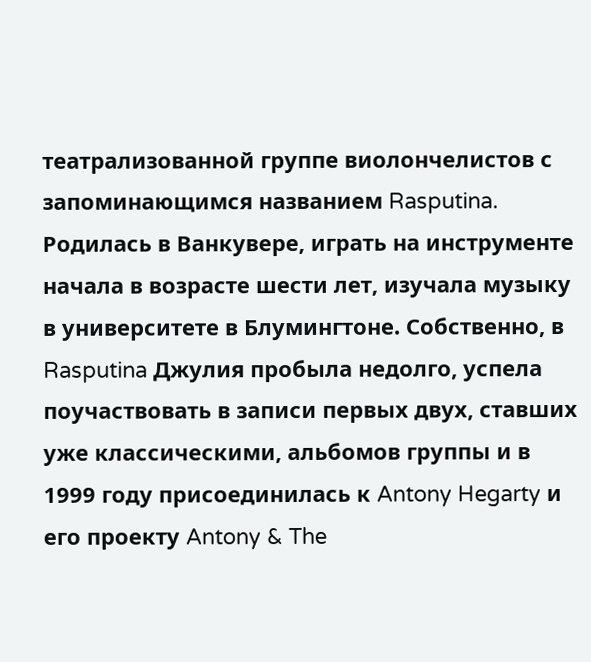театрализованной группе виолончелистов с запоминающимся названием Rasputina. Родилась в Ванкувере, играть на инструменте начала в возрасте шести лет, изучала музыку в университете в Блумингтоне. Собственно, в Rasputina Джулия пробыла недолго, успела поучаствовать в записи первых двух, ставших уже классическими, альбомов группы и в 1999 году присоединилась к Antony Hegarty и его проекту Antony & The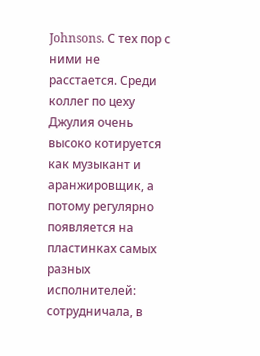Johnsons. С тех пор с ними не расстается. Среди коллег по цеху Джулия очень высоко котируется как музыкант и аранжировщик, а потому регулярно появляется на пластинках самых разных исполнителей: сотрудничала, в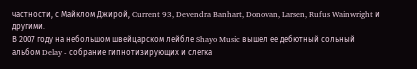частности, с Майклом Джирой, Current 93, Devendra Banhart, Donovan, Larsen, Rufus Wainwright и другими.
В 2007 году на небольшом швейцарском лейбле Shayo Music вышел ее дебютный сольный альбом Delay - собрание гипнотизирующих и слегка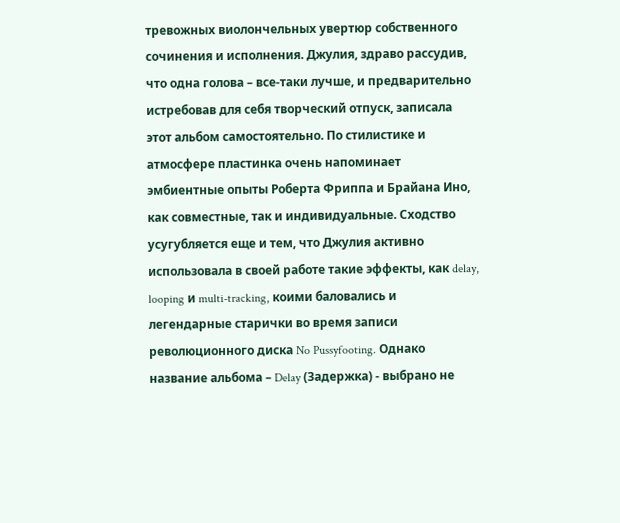тревожных виолончельных увертюр собственного сочинения и исполнения. Джулия, здраво рассудив, что одна голова – все-таки лучше, и предварительно истребовав для себя творческий отпуск, записала этот альбом самостоятельно. По стилистике и атмосфере пластинка очень напоминает эмбиентные опыты Роберта Фриппа и Брайана Ино, как совместные, так и индивидуальные. Сходство усугубляется еще и тем, что Джулия активно использовала в своей работе такие эффекты, как delay, looping и multi-tracking, коими баловались и легендарные старички во время записи революционного диска No Pussyfooting. Однако название альбома – Delay (Задержка) - выбрано не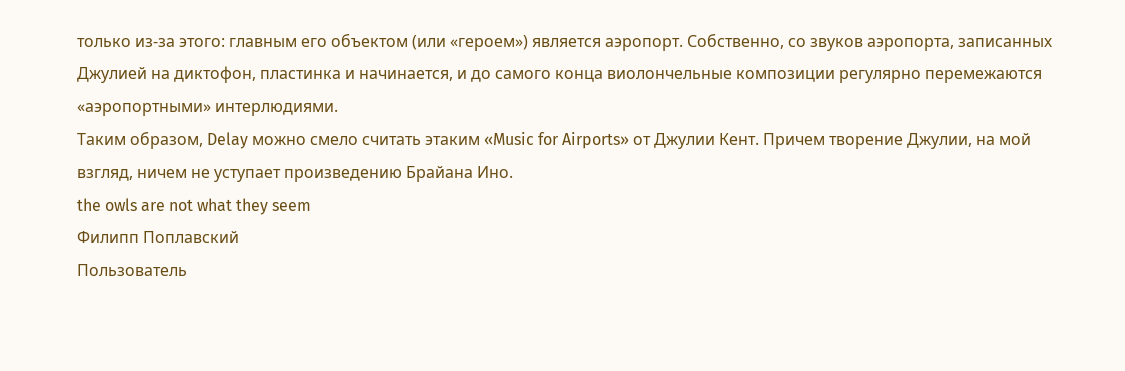только из-за этого: главным его объектом (или «героем») является аэропорт. Собственно, со звуков аэропорта, записанных Джулией на диктофон, пластинка и начинается, и до самого конца виолончельные композиции регулярно перемежаются «аэропортными» интерлюдиями.
Таким образом, Delay можно смело считать этаким «Music for Airports» от Джулии Кент. Причем творение Джулии, на мой взгляд, ничем не уступает произведению Брайана Ино.
the owls are not what they seem
Филипп Поплавский
Пользователь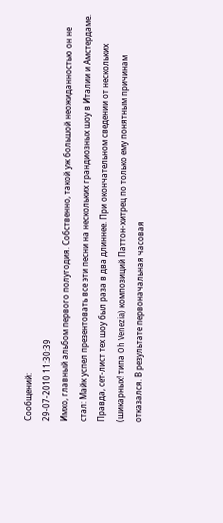Сообщений:
29-07-2010 11:30:39
Имхо, главный альбом первого полугодия. Собственно, такой уж большой неожиданностью он не стал: Майк успел презентовать все эти песни на нескольких грандиозных шоу в Италии и Амстердаме. Правда, сет-лист тех шоу был раза в два длиннее. При окончательном сведении от нескольких (шикарных! типа Oh Venezia) композиций Паттон-хитрец по только ему понятным причинам отказался. В результате первоначальная часовая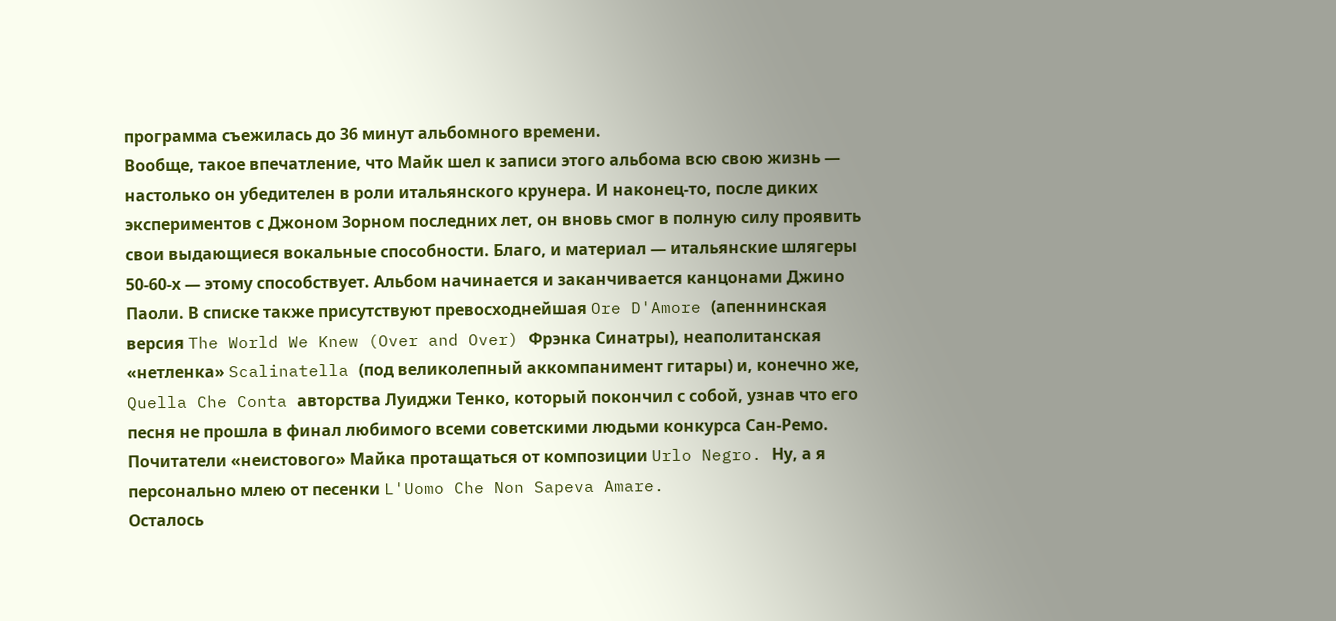программа съежилась до 36 минут альбомного времени.
Вообще, такое впечатление, что Майк шел к записи этого альбома всю свою жизнь — настолько он убедителен в роли итальянского крунера. И наконец-то, после диких экспериментов с Джоном Зорном последних лет, он вновь смог в полную силу проявить свои выдающиеся вокальные способности. Благо, и материал — итальянские шлягеры 50-60-х — этому способствует. Альбом начинается и заканчивается канцонами Джино Паоли. В списке также присутствуют превосходнейшая Ore D'Amore (апеннинская версия The World We Knew (Over and Over) Фрэнка Синатры), неаполитанская «нетленка» Scalinatella (под великолепный аккомпанимент гитары) и, конечно же, Quella Che Conta авторства Луиджи Тенко, который покончил с собой, узнав что его песня не прошла в финал любимого всеми советскими людьми конкурса Сан-Ремо. Почитатели «неистового» Майка протащаться от композиции Urlo Negro. Ну, а я персонально млею от песенки L'Uomo Che Non Sapeva Amare.
Осталось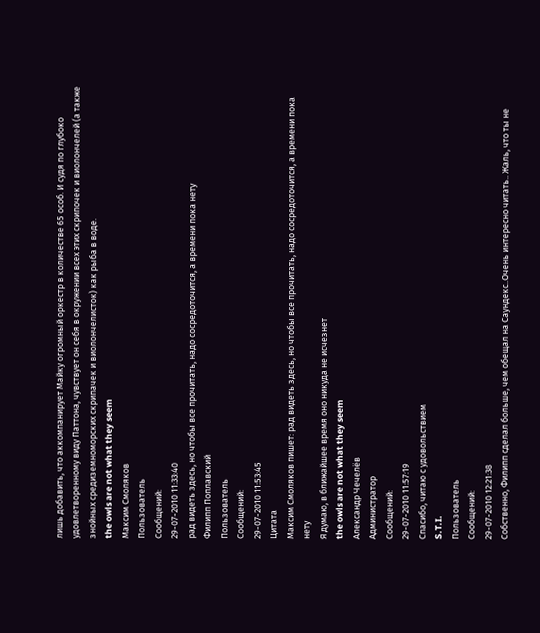лишь добавить, что аккомпанирует Майку огромный оркестр в количестве 65 особ. И судя по глубоко удовлетворенному виду Паттона, чувствует он себя в окружении всех этих скрипочек и виолончелей (а также знойных средиземноморских скрипачек и виолончелисток) как рыба в воде.
the owls are not what they seem
Максим Смоляков
Пользователь
Сообщений:
29-07-2010 11:33:40
рад видеть здесь, но чтобы все прочитать, надо сосредоточится, а времени пока нету
Филипп Поплавский
Пользователь
Сообщений:
29-07-2010 11:53:45
Цитата
Максим Смоляков пишет: рад видеть здесь, но чтобы все прочитать, надо сосредоточится, а времени пока нету
Я думаю, в ближайшее время оно никуда не исчезнет
the owls are not what they seem
Александр Чечелёв
Администратор
Сообщений:
29-07-2010 11:57:19
Спасибо, читаю с удовольствием
S.T.I.
Пользователь
Сообщений:
29-07-2010 12:21:38
Собственно, Филипп сделал больше, чем обещал на Саундекс..Очень интересно читать.. Жаль, что ты не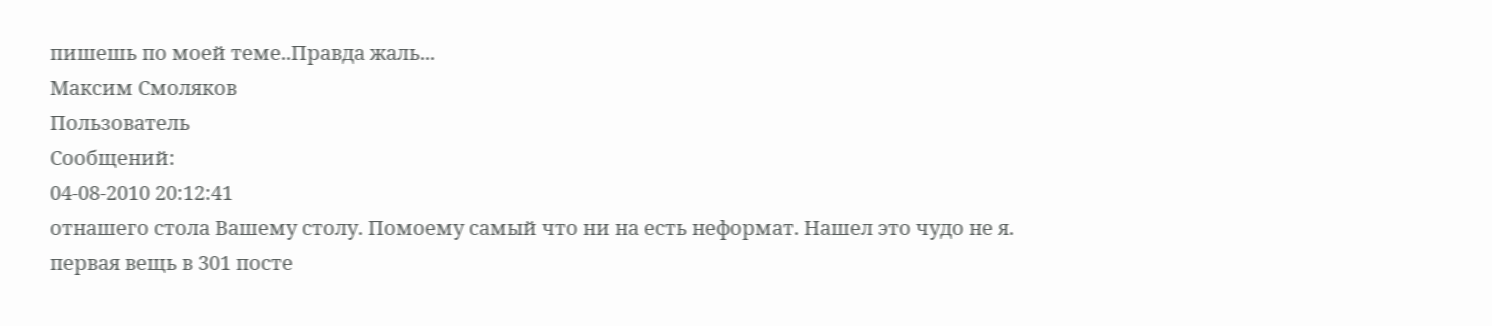пишешь по моей теме..Правда жаль...
Максим Смоляков
Пользователь
Сообщений:
04-08-2010 20:12:41
отнашего стола Вашему столу. Помоему самый что ни на есть неформат. Нашел это чудо не я.
первая вещь в 301 посте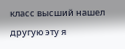класс высший нашел другую эту я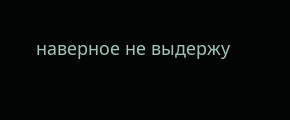наверное не выдержу